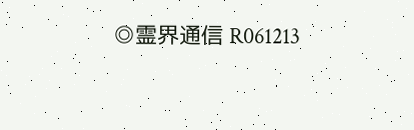◎霊界通信 R061213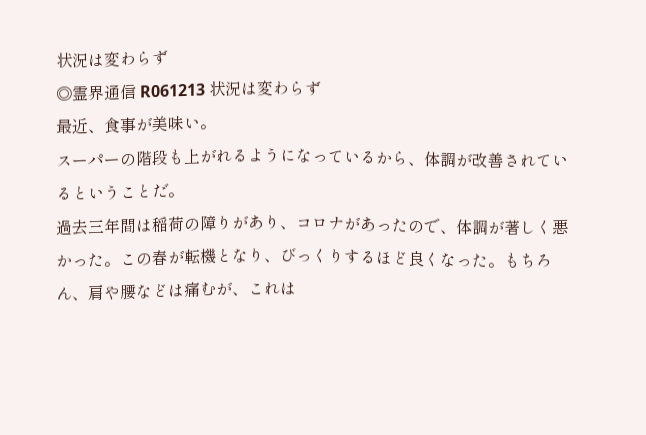状況は変わらず
◎霊界通信 R061213 状況は変わらず
最近、食事が美味い。
スーパーの階段も上がれるようになっているから、体調が改善されているということだ。
過去三年間は稲荷の障りがあり、コロナがあったので、体調が著しく悪かった。この春が転機となり、びっくりするほど良くなった。もちろん、肩や腰などは痛むが、これは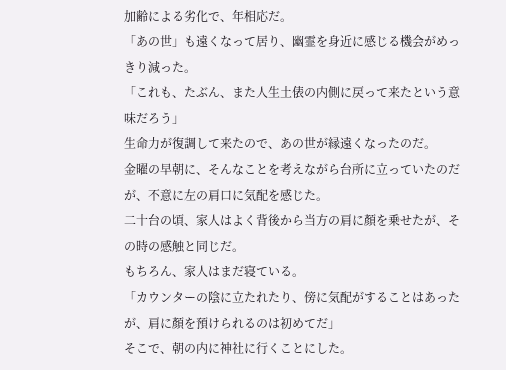加齢による劣化で、年相応だ。
「あの世」も遠くなって居り、幽霊を身近に感じる機会がめっきり減った。
「これも、たぶん、また人生土俵の内側に戻って来たという意味だろう」
生命力が復調して来たので、あの世が縁遠くなったのだ。
金曜の早朝に、そんなことを考えながら台所に立っていたのだが、不意に左の肩口に気配を感じた。
二十台の頃、家人はよく背後から当方の肩に顏を乗せたが、その時の感触と同じだ。
もちろん、家人はまだ寝ている。
「カウンターの陰に立たれたり、傍に気配がすることはあったが、肩に顏を預けられるのは初めてだ」
そこで、朝の内に神社に行くことにした。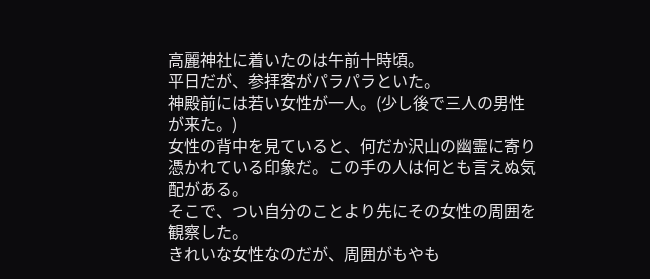高麗神社に着いたのは午前十時頃。
平日だが、参拝客がパラパラといた。
神殿前には若い女性が一人。(少し後で三人の男性が来た。)
女性の背中を見ていると、何だか沢山の幽霊に寄り憑かれている印象だ。この手の人は何とも言えぬ気配がある。
そこで、つい自分のことより先にその女性の周囲を観察した。
きれいな女性なのだが、周囲がもやも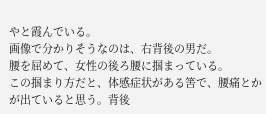やと霞んでいる。
画像で分かりそうなのは、右背後の男だ。
腰を屈めて、女性の後ろ腰に掴まっている。
この掴まり方だと、体感症状がある筈で、腰痛とかが出ていると思う。背後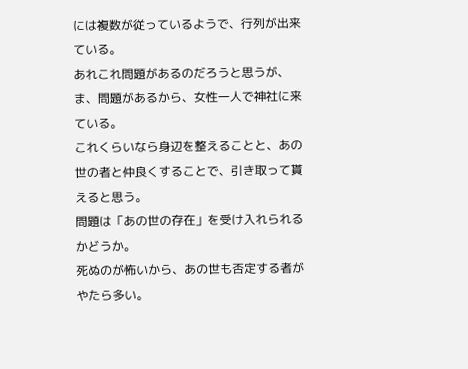には複数が従っているようで、行列が出来ている。
あれこれ問題があるのだろうと思うが、ま、問題があるから、女性一人で神社に来ている。
これくらいなら身辺を整えることと、あの世の者と仲良くすることで、引き取って貰えると思う。
問題は「あの世の存在」を受け入れられるかどうか。
死ぬのが怖いから、あの世も否定する者がやたら多い。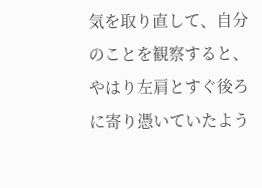気を取り直して、自分のことを観察すると、やはり左肩とすぐ後ろに寄り憑いていたよう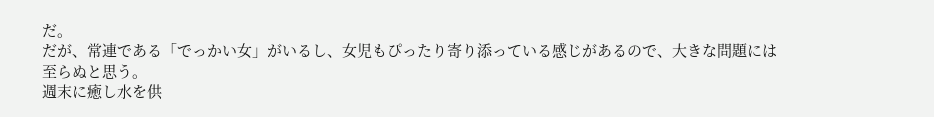だ。
だが、常連である「でっかい女」がいるし、女児もぴったり寄り添っている感じがあるので、大きな問題には至らぬと思う。
週末に癒し水を供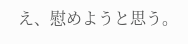え、慰めようと思う。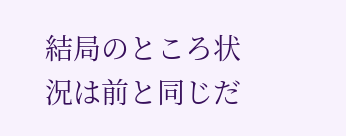結局のところ状況は前と同じだ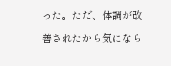った。ただ、体調が改善されたから気になら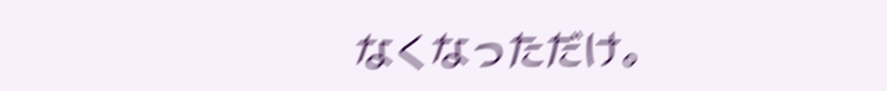なくなっただけ。